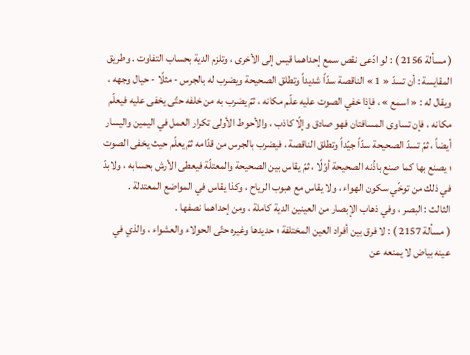( مسألة 2156 ) : لو ادّعى نقص سمع إحداهما قيس إلى الأخرى ، وتلزم الدية بحساب التفاوت . وطريق المقايسة : أن تسدّ « 1 » الناقصة سدّاً شديداً وتطلق الصحيحة ويضرب له بالجرس - مثلًا - حيال وجهه ، ويقال له : « اسمع » ، فإذا خفي الصوت عليه علّم مكانه ، ثمّ يضرب به من خلفه حتّى يخفى عليه فيعلّم مكانه ، فإن تساوى المسافتان فهو صادق وإلّا كاذب ، والأحوط الأولى تكرار العمل في اليمين واليسار أيضاً ، ثمّ تسدّ الصحيحة سدّاً جيّداً وتطلق الناقصة ، فيضرب بالجرس من قدّامه ثمّ يعلّم حيث يخفى الصوت ؛ يصنع بها كما صنع باذُنه الصحيحة أوّلًا ، ثمّ يقاس بين الصحيحة والمعتلّة فيعطى الأرش بحسابه ، ولابدّ في ذلك من توخّي سكون الهواء ، ولا يقاس مع هبوب الرياح ، وكذا يقاس في المواضع المعتدلة .
الثالث : البصر ، وفي ذهاب الإبصار من العينين الدية كاملة ، ومن إحداهما نصفها .
( مسألة 2157 ) : لا فرق بين أفراد العين المختلفة ؛ حديدها وغيره حتّى الحولاء والعشواء ، والذي في عينه بياض لا يمنعه عن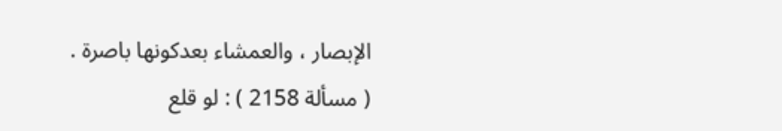الإبصار ، والعمشاء بعدكونها باصرة .
( مسألة 2158 ) : لو قلع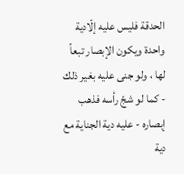الحدقة فليس عليه إلّادية واحدة ويكون الإبصار تبعاً لها ، ولو جنى عليه بغير ذلك - كما لو شجّ رأسه فذهب إبصاره - عليه دية الجناية مع دية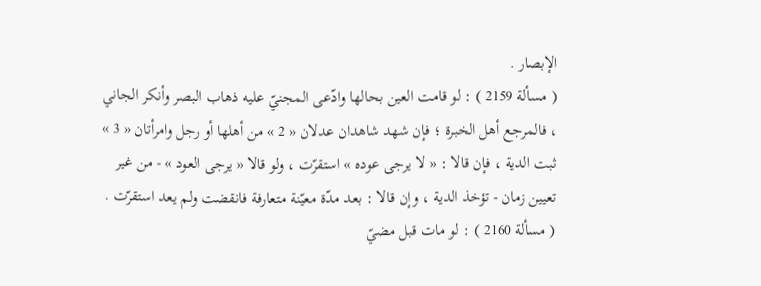الإبصار .
( مسألة 2159 ) : لو قامت العين بحالها وادّعى المجنيّ عليه ذهاب البصر وأنكر الجاني ، فالمرجع أهل الخبرة ؛ فإن شهد شاهدان عدلان « 2 » من أهلها أو رجل وامرأتان « 3 » ثبت الدية ، فإن قالا : « لا يرجى عوده » استقرّت ، ولو قالا « يرجى العود » - من غير تعيين زمان - تؤخذ الدية ، وإن قالا : بعد مدّة معيّنة متعارفة فانقضت ولم يعد استقرّت .
( مسألة 2160 ) : لو مات قبل مضيّ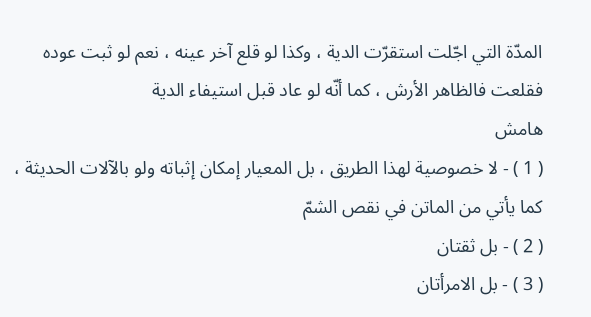المدّة التي اجّلت استقرّت الدية ، وكذا لو قلع آخر عينه ، نعم لو ثبت عوده فقلعت فالظاهر الأرش ، كما أنّه لو عاد قبل استيفاء الدية
هامش
( 1 ) - لا خصوصية لهذا الطريق ، بل المعيار إمكان إثباته ولو بالآلات الحديثة ، كما يأتي من الماتن في نقص الشمّ
( 2 ) - بل ثقتان
( 3 ) - بل الامرأتان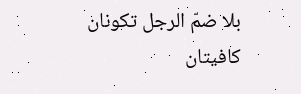بلا ضمّ الرجل تكونان كافيتان